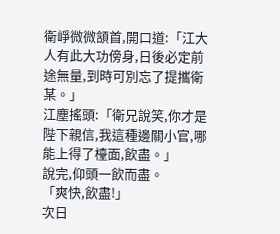衛崢微微頷首,開口道:「江大人有此大功傍身,日後必定前途無量,到時可別忘了提攜衛某。」
江塵搖頭:「衛兄說笑,你才是陛下親信,我這種邊關小官,哪能上得了檯面,飲盡。」
說完,仰頭一飲而盡。
「爽快,飲盡!」
次日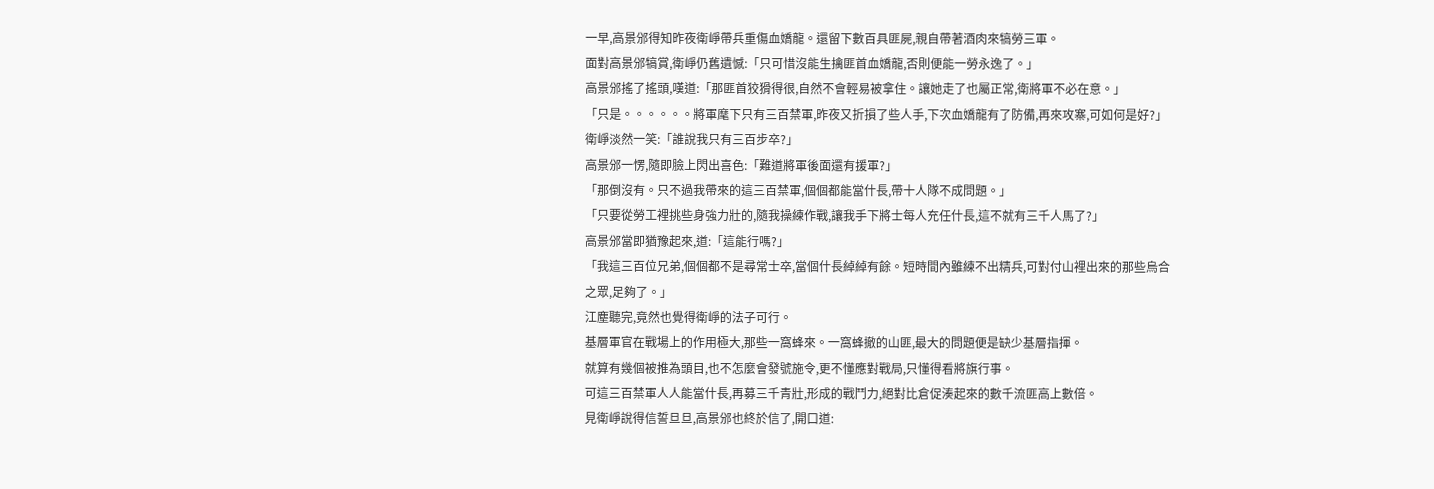一早,高景邠得知昨夜衛崢帶兵重傷血嬌龍。還留下數百具匪屍,親自帶著酒肉來犒勞三軍。
面對高景邠犒賞,衛崢仍舊遺憾:「只可惜沒能生擒匪首血嬌龍,否則便能一勞永逸了。」
高景邠搖了搖頭,嘆道:「那匪首狡猾得很,自然不會輕易被拿住。讓她走了也屬正常,衛將軍不必在意。」
「只是。。。。。。將軍麾下只有三百禁軍,昨夜又折損了些人手,下次血嬌龍有了防備,再來攻寨,可如何是好?」
衛崢淡然一笑:「誰說我只有三百步卒?」
高景邠一愣,隨即臉上閃出喜色:「難道將軍後面還有援軍?」
「那倒沒有。只不過我帶來的這三百禁軍,個個都能當什長,帶十人隊不成問題。」
「只要從勞工裡挑些身強力壯的,隨我操練作戰,讓我手下將士每人充任什長,這不就有三千人馬了?」
高景邠當即猶豫起來,道:「這能行嗎?」
「我這三百位兄弟,個個都不是尋常士卒,當個什長綽綽有餘。短時間內雖練不出精兵,可對付山裡出來的那些烏合之眾,足夠了。」
江塵聽完,竟然也覺得衛崢的法子可行。
基層軍官在戰場上的作用極大,那些一窩蜂來。一窩蜂撤的山匪,最大的問題便是缺少基層指揮。
就算有幾個被推為頭目,也不怎麼會發號施令,更不懂應對戰局,只懂得看將旗行事。
可這三百禁軍人人能當什長,再募三千青壯,形成的戰鬥力,絕對比倉促湊起來的數千流匪高上數倍。
見衛崢說得信誓旦旦,高景邠也終於信了,開口道: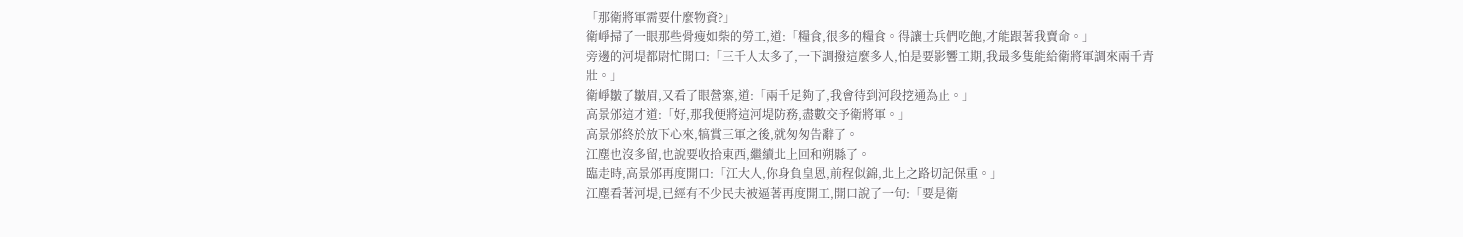「那衛將軍需要什麼物資?」
衛崢掃了一眼那些骨瘦如柴的勞工,道:「糧食,很多的糧食。得讓士兵們吃飽,才能跟著我賣命。」
旁邊的河堤都尉忙開口:「三千人太多了,一下調撥這麼多人,怕是要影響工期,我最多隻能給衛將軍調來兩千青壯。」
衛崢皺了皺眉,又看了眼營寨,道:「兩千足夠了,我會待到河段挖通為止。」
高景邠這才道:「好,那我便將這河堤防務,盡數交予衛將軍。」
高景邠終於放下心來,犒賞三軍之後,就匆匆告辭了。
江塵也沒多留,也說要收拾東西,繼續北上回和朔縣了。
臨走時,高景邠再度開口:「江大人,你身負皇恩,前程似錦,北上之路切記保重。」
江塵看著河堤,已經有不少民夫被逼著再度開工,開口說了一句:「要是衛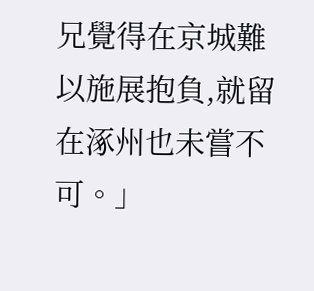兄覺得在京城難以施展抱負,就留在涿州也未嘗不可。」